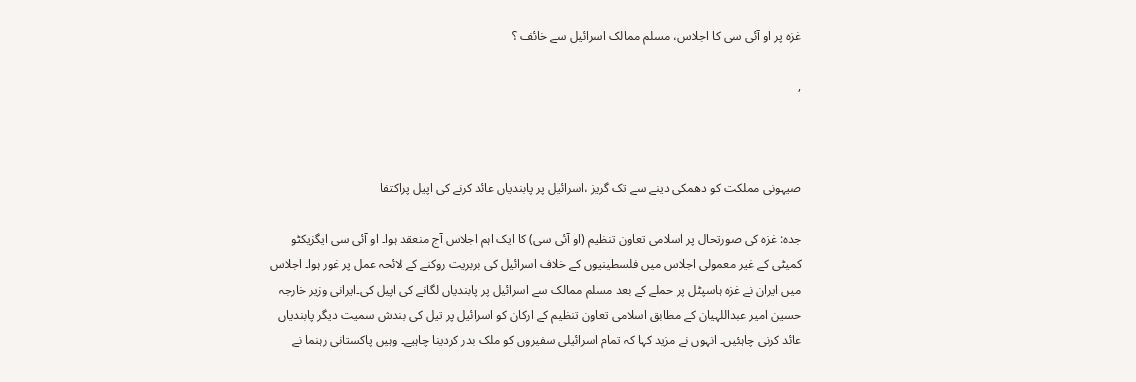غزہ پر او آئی سی کا اجلاس، مسلم ممالک اسرائیل سے خائف ؟

,



صیہونی مملکت کو دھمکی دینے سے تک گریز ،اسرائیل پر پابندیاں عائد کرنے کی اپیل پراکتفا

جدہ: غزہ کی صورتحال پر اسلامی تعاون تنظیم (او آئی سی) کا ایک اہم اجلاس آج منعقد ہوا۔ او آئی سی ایگزیکٹو کمیٹی کے غیر معمولی اجلاس میں فلسطینیوں کے خلاف اسرائیل کی بربریت روکنے کے لائحہ عمل پر غور ہوا۔ اجلاس میں ایران نے غزہ ہاسپٹل پر حملے کے بعد مسلم ممالک سے اسرائیل پر پابندیاں لگانے کی اپیل کی۔ایرانی وزیر خارجہ حسین امیر عبداللہیان کے مطابق اسلامی تعاون تنظیم کے ارکان کو اسرائیل پر تیل کی بندش سمیت دیگر پابندیاں عائد کرنی چاہئیں۔ انہوں نے مزید کہا کہ تمام اسرائیلی سفیروں کو ملک بدر کردینا چاہیے۔ وہیں پاکستانی رہنما نے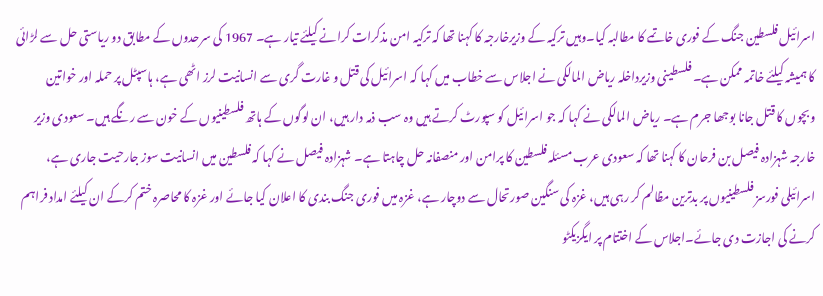اسرائیل فلسطین جنگ کے فوری خاتمے کا مطالبہ کیا۔وہیں ترکیہ کے وزیرخارجہ کا کہنا تھا کہ ترکیہ امن مذکرات کرانے کیلئے تیار ہے۔ 1967 کی سرحدوں کے مطابق دو ریاستی حل سے لڑائی کا ہمیشہ کیلئے خاتمہ ممکن ہے۔ فلسطینی وزیرداخلہ ریاض المالکی نے اجلاس سے خطاب میں کہا کہ اسرائیل کی قتل و غارت گری سے انسانیت لرز اٹھی ہے، ہاسپٹل پر حملہ اور خواتین وبچوں کا قتل جانا بوجھا جرم ہے۔ ریاض المالکی نے کہا کہ جو اسرائیل کو سپورٹ کرتے ہیں وہ سب ذمہ دار ہیں، ان لوگوں کے ہاتھ فلسطینیوں کے خون سے رنگے ہیں۔ سعودی وزیر خارجہ شہزادہ فیصل بن فرحان کا کہنا تھا کہ سعودی عرب مسئلہ فلسطین کا پرامن اور منصفانہ حل چاہتا ہے۔ شہزادہ فیصل نے کہا کہ فلسطین میں انسانیت سوز جارحیت جاری ہے، اسرائیلی فورسز فلسطینیوں پر بدترین مظالم کر رہی ہیں، غزہ کی سنگین صورتحال سے دوچار ہے، غزہ میں فوری جنگ بندی کا اعلان کیا جائے اور غزہ کا محاصرہ ختم کرکے ان کیلئے امداد فراہم کرنے کی اجازت دی جائے۔اجلاس کے اختتام پر ایگزیکٹو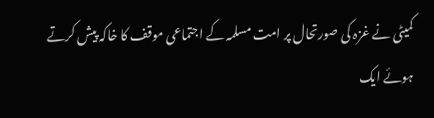کمیٹی نے غزہ کی صورتحال پر امت مسلمہ کے اجتماعی موقف کا خاکہ پیش کرتے ہوئے ایک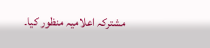مشترکہ اعلامیہ منظور کیا۔